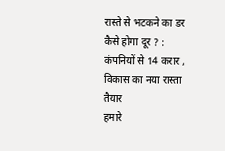रास्ते से भटकने का डर कैसे होगा दूर ? : कंपनियों से 14 करार , विकास का नया रास्ता तैयार
हमारे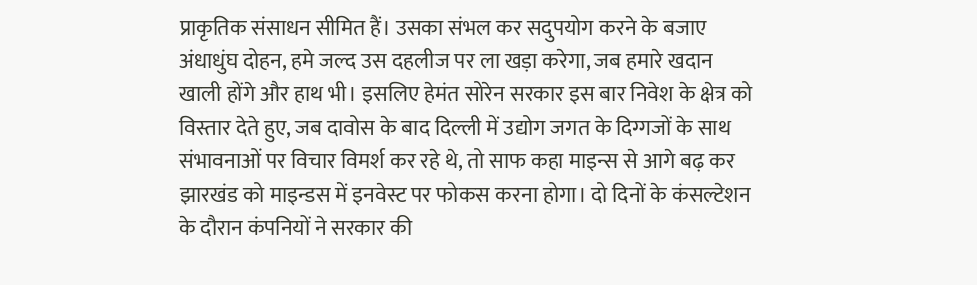प्राकृतिक संसाधन सीमित हैं। उसका संभल कर सदुपयोग करने के बजाए अंधाधुंघ दोहन, हमे जल्द उस दहलीज पर ला खड़ा करेगा, जब हमारे खदान खाली होंगे और हाथ भी। इसलिए हेमंत सोरेन सरकार इस बार निवेश के क्षेत्र को विस्तार देते हुए, जब दावोस के बाद दिल्ली में उद्योग जगत के दिग्गजों के साथ संभावनाओं पर विचार विमर्श कर रहे थे, तो साफ कहा माइन्स से आगे बढ़ कर झारखंड को माइन्डस में इनवेस्ट पर फोकस करना होगा। दो दिनों के कंसल्टेशन के दौरान कंपनियों ने सरकार की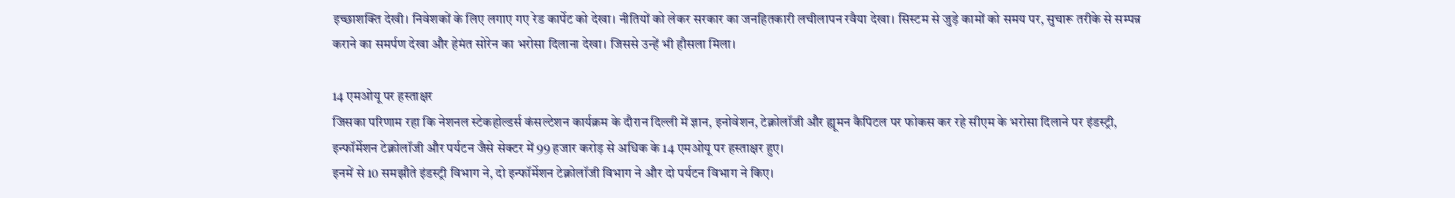इच्छाशक्ति देखी। निवेशकों के लिए लगाए गए रेड कार्पेट को देखा। नीतियों को लेकर सरकार का जनहितकारी लचीलापन रवैया देखा। सिस्टम से जुड़े कामों को समय पर, सुचारू तरीके से सम्पन्न कराने का समर्पण देखा और हेमंत सोरेन का भरोसा दिलाना देखा। जिससे उन्हें भी हौसला मिला।

14 एमओयू पर हस्ताक्षर
जिसका परिणाम रहा कि नेशनल स्टेकहोल्डर्स कंसल्टेशन कार्यक्रम के दौरान दिल्ली में ज्ञान, इनोवेशन, टेक्नोलॉजी और ह्यूमन कैपिटल पर फोकस कर रहे सीएम के भरोसा दिलाने पर इंडस्ट्री, इन्फॉर्मेशन टेक्नोलॉजी और पर्यटन जैसे सेक्टर में 99 हजार करोड़ से अधिक के 14 एमओयू पर हस्ताक्षर हुए।
इनमें से 10 समझौते इंडस्ट्री विभाग ने, दो इन्फॉर्मेशन टेक्नोलॉजी विभाग ने और दो पर्यटन विभाग ने किए।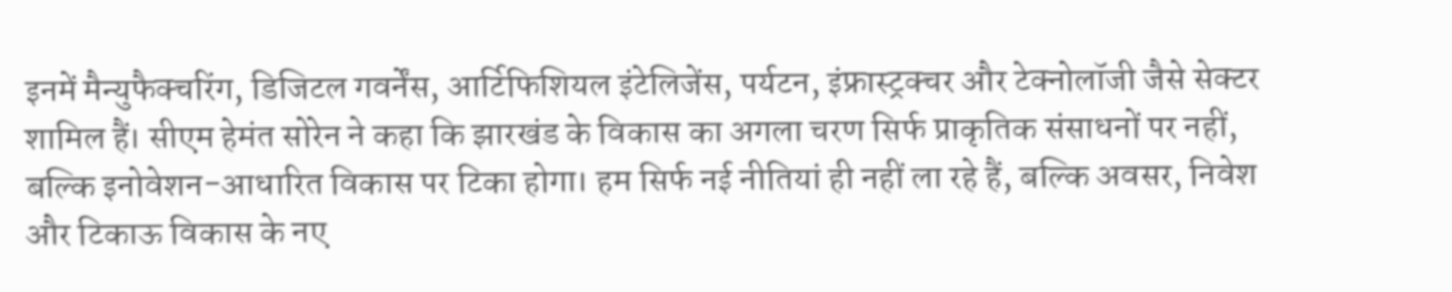इनमें मैन्युफैक्चरिंग, डिजिटल गवर्नेंस, आर्टिफिशियल इंटेलिजेंस, पर्यटन, इंफ्रास्ट्रक्चर और टेक्नोलॉजी जैसे सेक्टर शामिल हैं। सीएम हेमंत सोरेन ने कहा कि झारखंड के विकास का अगला चरण सिर्फ प्राकृतिक संसाधनों पर नहीं, बल्कि इनोवेशन-आधारित विकास पर टिका होगा। हम सिर्फ नई नीतियां ही नहीं ला रहे हैं, बल्कि अवसर, निवेश और टिकाऊ विकास के नए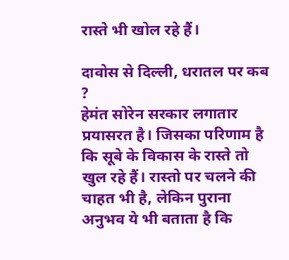रास्ते भी खोल रहे हैं।

दावोस से दिल्ली, धरातल पर कब ?
हेमंत सोरेन सरकार लगातार प्रयासरत है। जिसका परिणाम है कि सूबे के विकास के रास्ते तो खुल रहे हैं। रास्तो पर चलने की चाहत भी है, लेकिन पुराना अनुभव ये भी बताता है कि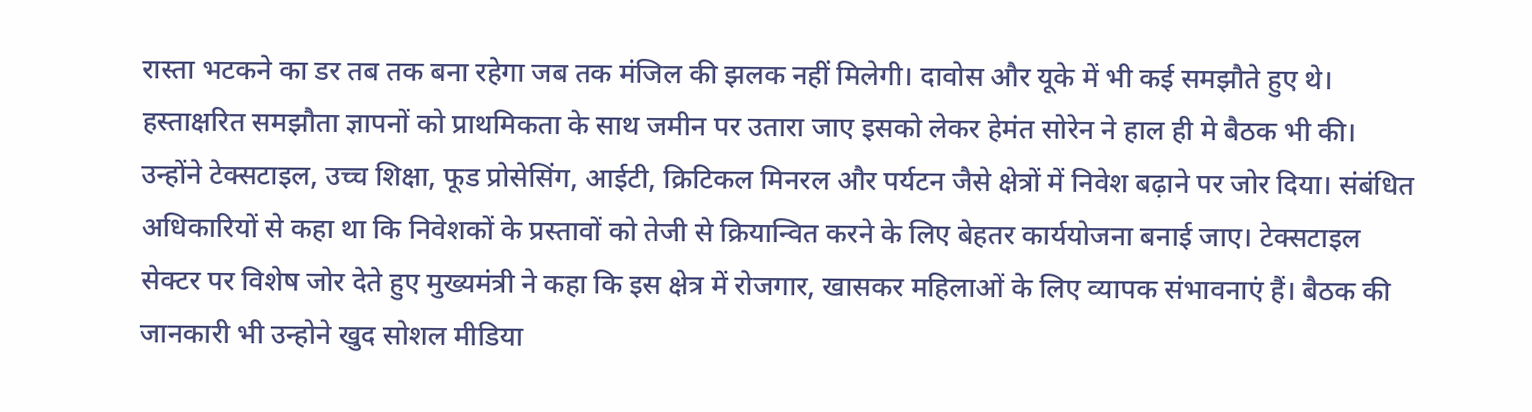रास्ता भटकने का डर तब तक बना रहेगा जब तक मंजिल की झलक नहीं मिलेगी। दावोस और यूके में भी कई समझौते हुए थे। हस्ताक्षरित समझौता ज्ञापनों को प्राथमिकता के साथ जमीन पर उतारा जाए इसको लेकर हेमंत सोरेन ने हाल ही मे बैठक भी की। उन्होंने टेक्सटाइल, उच्च शिक्षा, फूड प्रोसेसिंग, आईटी, क्रिटिकल मिनरल और पर्यटन जैसे क्षेत्रों में निवेश बढ़ाने पर जोर दिया। संबंधित अधिकारियों से कहा था कि निवेशकों के प्रस्तावों को तेजी से क्रियान्वित करने के लिए बेहतर कार्ययोजना बनाई जाए। टेक्सटाइल सेक्टर पर विशेष जोर देते हुए मुख्यमंत्री ने कहा कि इस क्षेत्र में रोजगार, खासकर महिलाओं के लिए व्यापक संभावनाएं हैं। बैठक की जानकारी भी उन्होने खुद सोशल मीडिया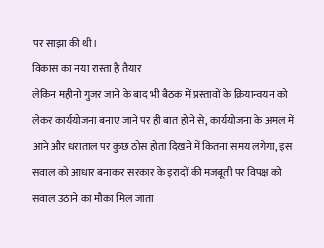पर साझा की थी।
विकास का नया रास्ता है तैयार
लेकिन महीनो गुजर जाने के बाद भी बैठक में प्रस्तावों के क्रियान्वयन को लेकर कार्ययोजना बनाए जाने पर ही बात होने से, कार्ययोजना के अमल में आने और धराताल पर कुछ ठोस होता दिखने में कितना समय लगेगा, इस सवाल को आधार बनाकर सरकार के इरादों की मजबूती पर विपक्ष को सवाल उठाने का मौका मिल जाता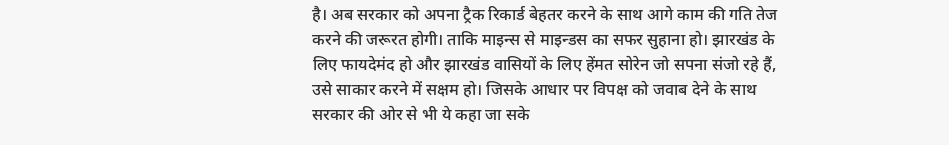है। अब सरकार को अपना ट्रैक रिकार्ड बेहतर करने के साथ आगे काम की गति तेज करने की जरूरत होगी। ताकि माइन्स से माइन्डस का सफर सुहाना हो। झारखंड के लिए फायदेमंद हो और झारखंड वासियों के लिए हेंमत सोरेन जो सपना संजो रहे हैं, उसे साकार करने में सक्षम हो। जिसके आधार पर विपक्ष को जवाब देने के साथ सरकार की ओर से भी ये कहा जा सके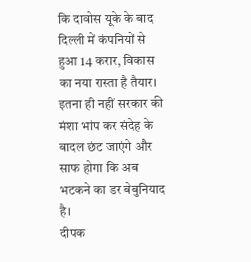कि दावोस यूके के बाद दिल्ली में कंपनियों से हुआ 14 करार, विकास का नया रास्ता है तैयार। इतना ही नहीं सरकार की मंशा भांप कर संदेह के बादल छंट जाएंगे और साफ होगा कि अब भटकने का डर बेबुनियाद है।
दीपक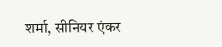शर्मा, सीनियर एंकर